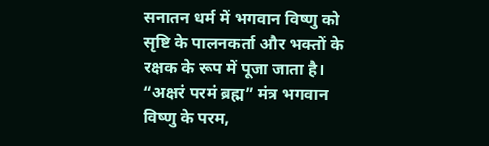सनातन धर्म में भगवान विष्णु को सृष्टि के पालनकर्ता और भक्तों के रक्षक के रूप में पूजा जाता है। “अक्षरं परमं ब्रह्म” मंत्र भगवान विष्णु के परम,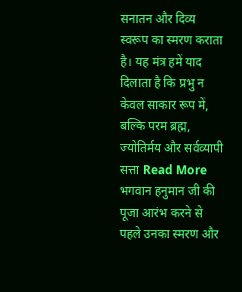सनातन और दिव्य स्वरूप का स्मरण कराता है। यह मंत्र हमें याद दिलाता है कि प्रभु न केवल साकार रूप में, बल्कि परम ब्रह्म, ज्योतिर्मय और सर्वव्यापी सत्ता Read More
भगवान हनुमान जी की पूजा आरंभ करने से पहले उनका स्मरण और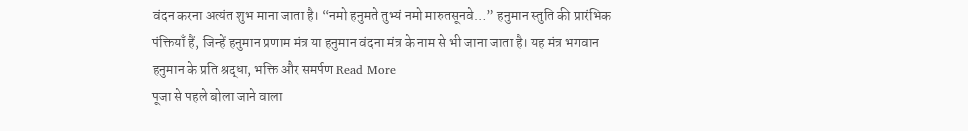वंदन करना अत्यंत शुभ माना जाता है। “नमो हनुमते तुभ्यं नमो मारुतसूनवे…” हनुमान स्तुति की प्रारंभिक पंक्तियाँ हैं, जिन्हें हनुमान प्रणाम मंत्र या हनुमान वंदना मंत्र के नाम से भी जाना जाता है। यह मंत्र भगवान हनुमान के प्रति श्रद्धा, भक्ति और समर्पण Read More
पूजा से पहले बोला जाने वाला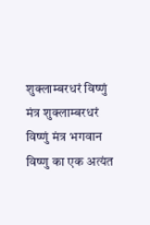शुक्लाम्बरधरं विष्णुं मंत्र शुक्लाम्बरधरं विष्णुं मंत्र भगवान विष्णु का एक अत्यंत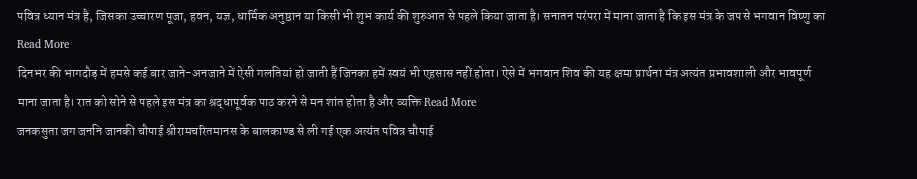पवित्र ध्यान मंत्र है, जिसका उच्चारण पूजा, हवन, यज्ञ, धार्मिक अनुष्ठान या किसी भी शुभ कार्य की शुरुआत से पहले किया जाता है। सनातन परंपरा में माना जाता है कि इस मंत्र के जप से भगवान विष्णु का Read More
दिनभर की भागदौड़ में हमसे कई बार जाने-अनजाने में ऐसी गलतियां हो जाती हैं जिनका हमें स्वयं भी एहसास नहीं होता। ऐसे में भगवान शिव की यह क्षमा प्रार्थना मंत्र अत्यंत प्रभावशाली और भावपूर्ण माना जाता है। रात को सोने से पहले इस मंत्र का श्रद्धापूर्वक पाठ करने से मन शांत होता है और व्यक्ति Read More
जनकसुता जग जननि जानकी चौपाई श्रीरामचरितमानस के बालकाण्ड से ली गई एक अत्यंत पवित्र चौपाई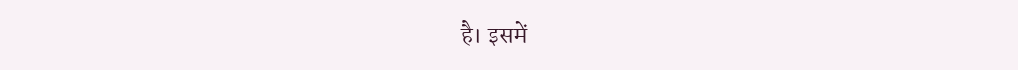है। इसमें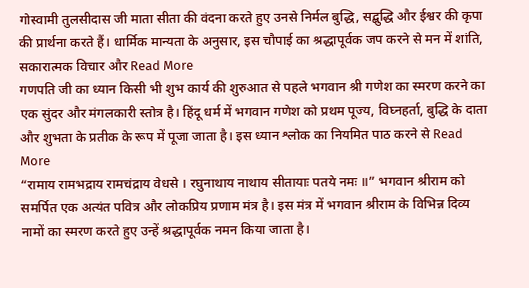गोस्वामी तुलसीदास जी माता सीता की वंदना करते हुए उनसे निर्मल बुद्धि, सद्बुद्धि और ईश्वर की कृपा की प्रार्थना करते हैं। धार्मिक मान्यता के अनुसार, इस चौपाई का श्रद्धापूर्वक जप करने से मन में शांति, सकारात्मक विचार और Read More
गणपति जी का ध्यान किसी भी शुभ कार्य की शुरुआत से पहले भगवान श्री गणेश का स्मरण करने का एक सुंदर और मंगलकारी स्तोत्र है। हिंदू धर्म में भगवान गणेश को प्रथम पूज्य, विघ्नहर्ता, बुद्धि के दाता और शुभता के प्रतीक के रूप में पूजा जाता है। इस ध्यान श्लोक का नियमित पाठ करने से Read More
“रामाय रामभद्राय रामचंद्राय वेधसे । रघुनाथाय नाथाय सीतायाः पतये नमः ॥” भगवान श्रीराम को समर्पित एक अत्यंत पवित्र और लोकप्रिय प्रणाम मंत्र है। इस मंत्र में भगवान श्रीराम के विभिन्न दिव्य नामों का स्मरण करते हुए उन्हें श्रद्धापूर्वक नमन किया जाता है।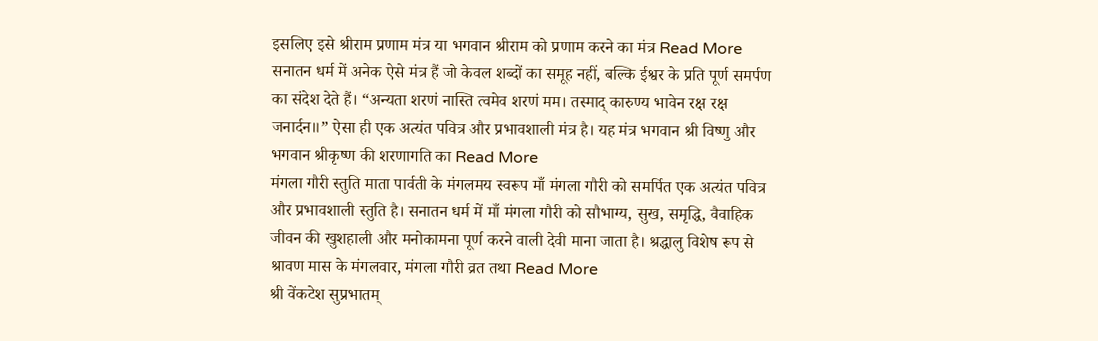इसलिए इसे श्रीराम प्रणाम मंत्र या भगवान श्रीराम को प्रणाम करने का मंत्र Read More
सनातन धर्म में अनेक ऐसे मंत्र हैं जो केवल शब्दों का समूह नहीं, बल्कि ईश्वर के प्रति पूर्ण समर्पण का संदेश देते हैं। “अन्यता शरणं नास्ति त्वमेव शरणं मम। तस्माद् कारुण्य भावेन रक्ष रक्ष जनार्दन॥” ऐसा ही एक अत्यंत पवित्र और प्रभावशाली मंत्र है। यह मंत्र भगवान श्री विष्णु और भगवान श्रीकृष्ण की शरणागति का Read More
मंगला गौरी स्तुति माता पार्वती के मंगलमय स्वरूप माँ मंगला गौरी को समर्पित एक अत्यंत पवित्र और प्रभावशाली स्तुति है। सनातन धर्म में माँ मंगला गौरी को सौभाग्य, सुख, समृद्धि, वैवाहिक जीवन की खुशहाली और मनोकामना पूर्ण करने वाली देवी माना जाता है। श्रद्धालु विशेष रूप से श्रावण मास के मंगलवार, मंगला गौरी व्रत तथा Read More
श्री वेंकटेश सुप्रभातम्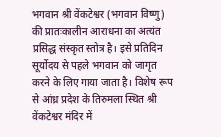भगवान श्री वेंकटेश्वर (भगवान विष्णु) की प्रातःकालीन आराधना का अत्यंत प्रसिद्ध संस्कृत स्तोत्र है। इसे प्रतिदिन सूर्योदय से पहले भगवान को जागृत करने के लिए गाया जाता है। विशेष रूप से आंध्र प्रदेश के तिरुमला स्थित श्री वेंकटेश्वर मंदिर में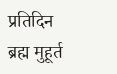प्रतिदिन ब्रह्म मुहूर्त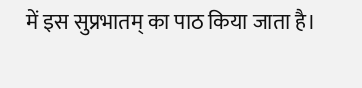में इस सुप्रभातम् का पाठ किया जाता है।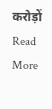करोड़ों Read More